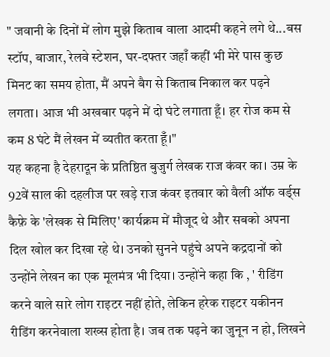" जवानी के दिनों में लोग मुझे किताब वाला आदमी कहने लगे थे...बस स्टॉप, बाजार, रेलवे स्टेशन, घर-दफ्तर जहाँ कहीं भी मेरे पास कुछ मिनट का समय होता, मैं अपने बैग से किताब निकाल कर पढ़ने लगता। आज भी अखबार पढ़ने में दो घंटे लगाता हूँ। हर रोज कम से कम 8 घंटे मैं लेखन में व्यतीत करता हूँ।"
यह कहना है देहरादून के प्रतिष्ठित बुजुर्ग लेखक राज कंवर का। उम्र के 92वें साल की दहलीज पर खड़े राज कंवर इतवार को वैली ऑफ वर्ड्स कैफ़े के 'लेखक से मिलिए' कार्यक्रम में मौजूद थे और सबको अपना दिल खोल कर दिखा रहे थे। उनको सुनने पहुंचे अपने कद्रदानों को उन्होंने लेखन का एक मूलमंत्र भी दिया। उन्होंने कहा कि , ' रीडिंग करने वाले सारे लोग राइटर नहीं होते, लेकिन हरेक राइटर यकीनन रीडिंग करनेवाला शख्स होता है। जब तक पढ़ने का जुनून न हो, लिखने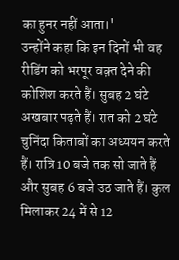का हुनर नहीं आता।'
उन्होंने कहा कि इन दिनों भी वह रीडिंग को भरपूर वक़्त देने की कोशिश करते हैं। सुबह 2 घंटे अखबार पढ़ते हैं। रात को 2 घंटे चुनिंदा किताबों का अध्ययन करते हैं। रात्रि 10 बजे तक सो जाते हैं और सुबह 6 बजे उठ जाते हैं। कुल मिलाकर 24 में से 12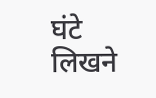घंटे लिखने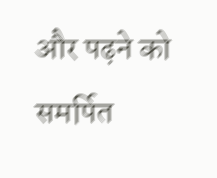और पढ़ने को समर्पित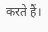करते हैं।